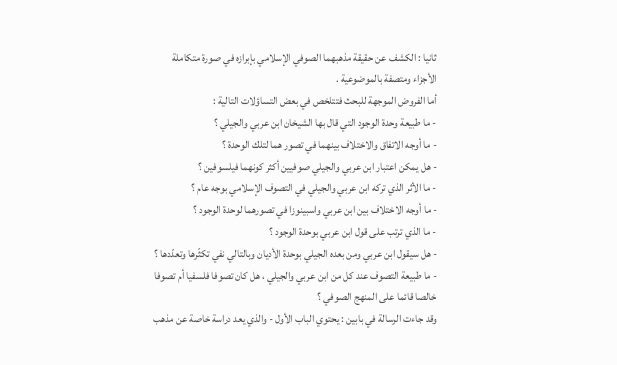ثانيا : الكشف عن حقيقة مذهبهما الصوفي الإسلامي بإبرازه في صورة متكاملة الأجزاء ومتصفة بالموضوعية .
أما الفروض الموجهة للبحث فتتلخص في بعض التساؤلات التالية :
- ما طبيعة وحدة الوجود التي قال بها الشيخان ابن عربي والجيلي ؟
- ما أوجه الاتفاق والاختلاف بينهما في تصور هما لتلك الوحدة ؟
- هل يمكن اعتبار ابن عربي والجيلي صوفيين أكثر كونهما فيلسوفين ؟
- ما الأثر الذي تركه ابن عربي والجيلي في التصوف الإسلامي بوجه عام ؟
- ما أوجه الاختلاف بين ابن عربي واسبينوزا في تصورهما لوحدة الوجود ؟
- ما الذي ترتب على قول ابن عربي بوحدة الوجود ؟
- هل سيقول ابن عربي ومن بعده الجيلي بوحدة الأديان وبالتالي نفي تكثّرها وتعدّدها ؟
- ما طبيعة التصوف عند كل من ابن عربي والجيلي ، هل كان تصوفا فلسفيا أم تصوفا خالصا قائما على المنهج الصوفي ؟
وقد جاءت الرسالة في بابين : يحتوي الباب الأول - والذي يعد دراسة خاصة عن مذهب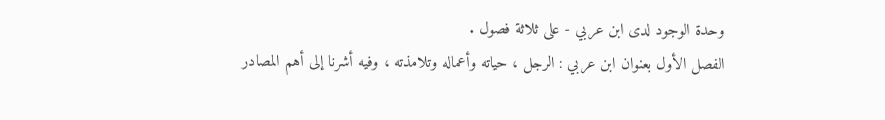وحدة الوجود لدى ابن عربي - على ثلاثة فصول .
الفصل الأول بعنوان ابن عربي : الرجل ، حياته وأعماله وتلامذته ، وفيه أشرنا إلى أهم المصادر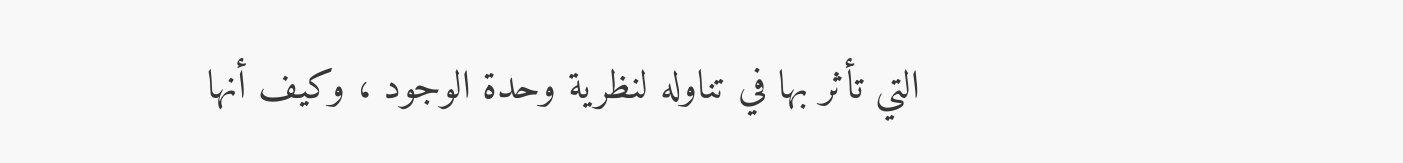التي تأثر بها في تناوله لنظرية وحدة الوجود ، وكيف أنها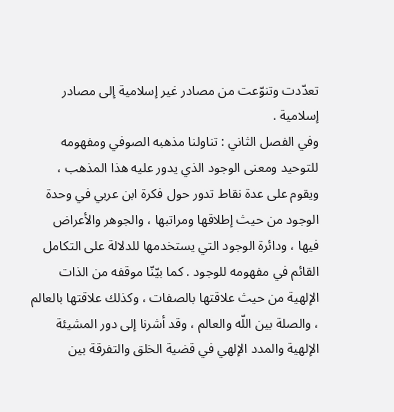تعدّدت وتنوّعت من مصادر غير إسلامية إلى مصادر إسلامية .
وفي الفصل الثاني : تناولنا مذهبه الصوفي ومفهومه للتوحيد ومعنى الوجود الذي يدور عليه هذا المذهب ، ويقوم على عدة نقاط تدور حول فكرة ابن عربي في وحدة الوجود من حيث إطلاقها ومراتبها ، والجوهر والأعراض فيها ، ودائرة الوجود التي يستخدمها للدلالة على التكامل القائم في مفهومه للوجود . كما بيّنّا موقفه من الذات الإلهية من حيث علاقتها بالصفات ، وكذلك علاقتها بالعالم ، والصلة بين اللّه والعالم ، وقد أشرنا إلى دور المشيئة الإلهية والمدد الإلهي في قضية الخلق والتفرقة بين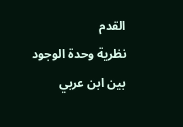القدم
نظرية وحدة الوجود بين ابن عربي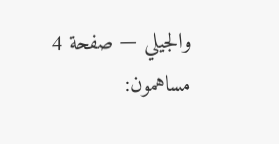والجيلي — صفحة 4
مساهمون: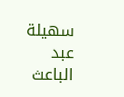سهيلة عبد الباعث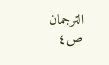الترجمان
ص٤